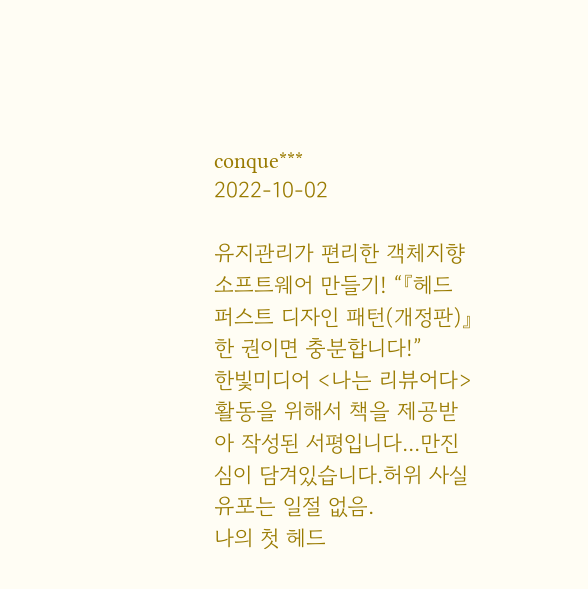conque***
2022-10-02

유지관리가 편리한 객체지향 소프트웨어 만들기! “『헤드 퍼스트 디자인 패턴(개정판)』 한 권이면 충분합니다!”
한빛미디어 <나는 리뷰어다> 활동을 위해서 책을 제공받아 작성된 서평입니다...만진심이 담겨있습니다.허위 사실 유포는 일절 없음.
나의 첫 헤드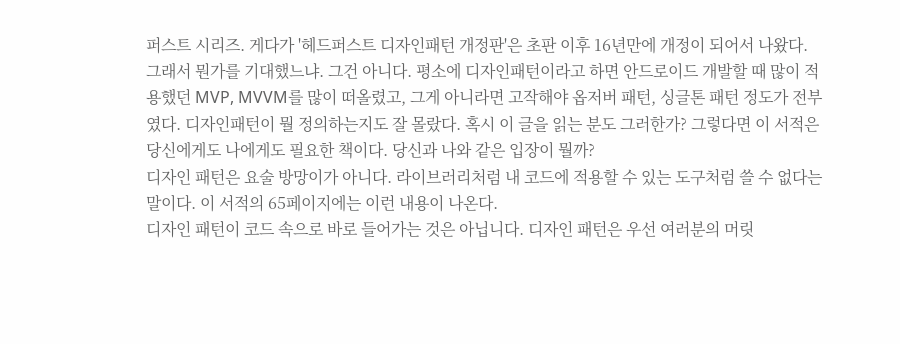퍼스트 시리즈. 게다가 '헤드퍼스트 디자인패턴 개정판'은 초판 이후 16년만에 개정이 되어서 나왔다. 그래서 뭔가를 기대했느냐. 그건 아니다. 평소에 디자인패턴이라고 하면 안드로이드 개발할 때 많이 적용했던 MVP, MVVM를 많이 떠올렸고, 그게 아니라면 고작해야 옵저버 패턴, 싱글톤 패턴 정도가 전부였다. 디자인패턴이 뭘 정의하는지도 잘 몰랐다. 혹시 이 글을 읽는 분도 그러한가? 그렇다면 이 서적은 당신에게도 나에게도 필요한 책이다. 당신과 나와 같은 입장이 뭘까?
디자인 패턴은 요술 방망이가 아니다. 라이브러리처럼 내 코드에 적용할 수 있는 도구처럼 쓸 수 없다는 말이다. 이 서적의 65페이지에는 이런 내용이 나온다.
디자인 패턴이 코드 속으로 바로 들어가는 것은 아닙니다. 디자인 패턴은 우선 여러분의 머릿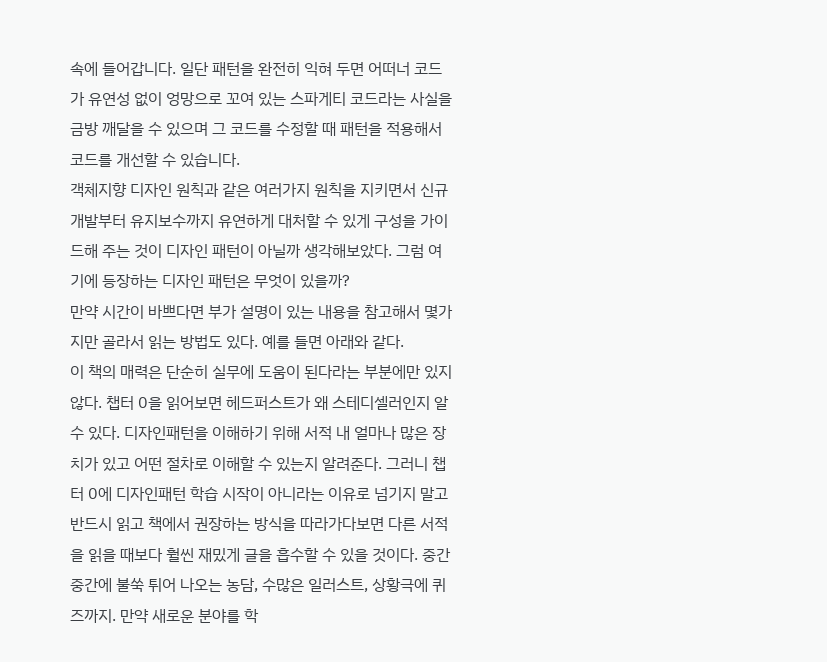속에 들어갑니다. 일단 패턴을 완전히 익혀 두면 어떠너 코드가 유연성 없이 엉망으로 꼬여 있는 스파게티 코드라는 사실을 금방 깨달을 수 있으며 그 코드를 수정할 때 패턴을 적용해서 코드를 개선할 수 있습니다.
객체지향 디자인 원칙과 같은 여러가지 원칙을 지키면서 신규 개발부터 유지보수까지 유연하게 대처할 수 있게 구성을 가이드해 주는 것이 디자인 패턴이 아닐까 생각해보았다. 그럼 여기에 등장하는 디자인 패턴은 무엇이 있을까?
만약 시간이 바쁘다면 부가 설명이 있는 내용을 참고해서 몇가지만 골라서 읽는 방법도 있다. 예를 들면 아래와 같다.
이 책의 매력은 단순히 실무에 도움이 된다라는 부분에만 있지 않다. 챕터 0을 읽어보면 헤드퍼스트가 왜 스테디셀러인지 알 수 있다. 디자인패턴을 이해하기 위해 서적 내 얼마나 많은 장치가 있고 어떤 절차로 이해할 수 있는지 알려준다. 그러니 챕터 0에 디자인패턴 학습 시작이 아니라는 이유로 넘기지 말고 반드시 읽고 책에서 권장하는 방식을 따라가다보면 다른 서적을 읽을 때보다 훨씬 재밌게 글을 흡수할 수 있을 것이다. 중간중간에 불쑥 튀어 나오는 농담, 수많은 일러스트, 상황극에 퀴즈까지. 만약 새로운 분야를 학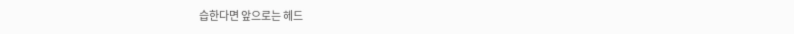습한다면 앞으로는 헤드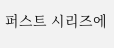퍼스트 시리즈에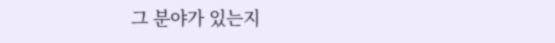그 분야가 있는지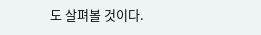도 살펴볼 것이다.